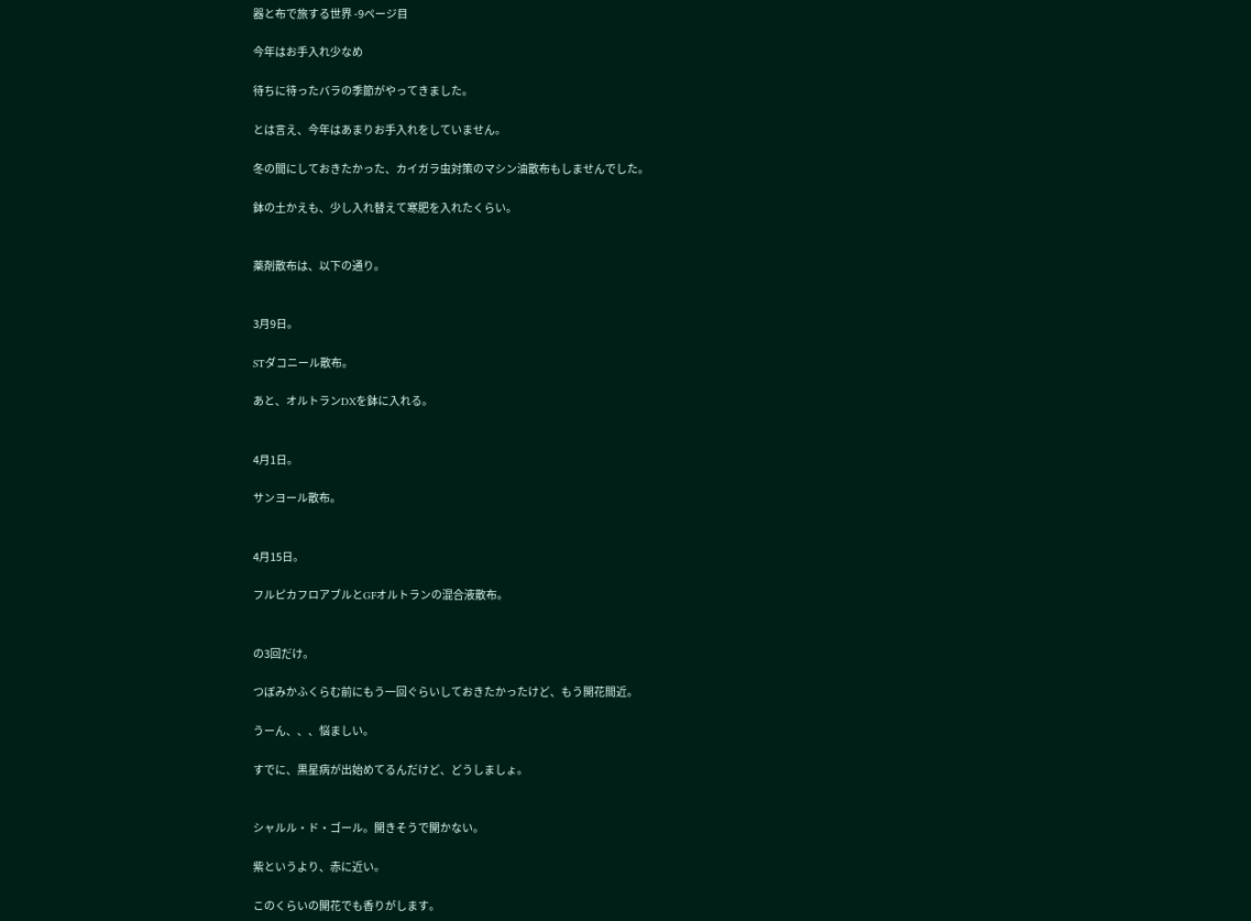器と布で旅する世界 -9ページ目

今年はお手入れ少なめ

待ちに待ったバラの季節がやってきました。

とは言え、今年はあまりお手入れをしていません。

冬の間にしておきたかった、カイガラ虫対策のマシン油散布もしませんでした。

鉢の土かえも、少し入れ替えて寒肥を入れたくらい。


薬剤散布は、以下の通り。


3月9日。

STダコニール散布。

あと、オルトランDXを鉢に入れる。


4月1日。

サンヨール散布。


4月15日。

フルピカフロアブルとGFオルトランの混合液散布。


の3回だけ。

つぼみかふくらむ前にもう一回ぐらいしておきたかったけど、もう開花間近。

うーん、、、悩ましい。

すでに、黒星病が出始めてるんだけど、どうしましょ。


シャルル・ド・ゴール。開きそうで開かない。

紫というより、赤に近い。

このくらいの開花でも香りがします。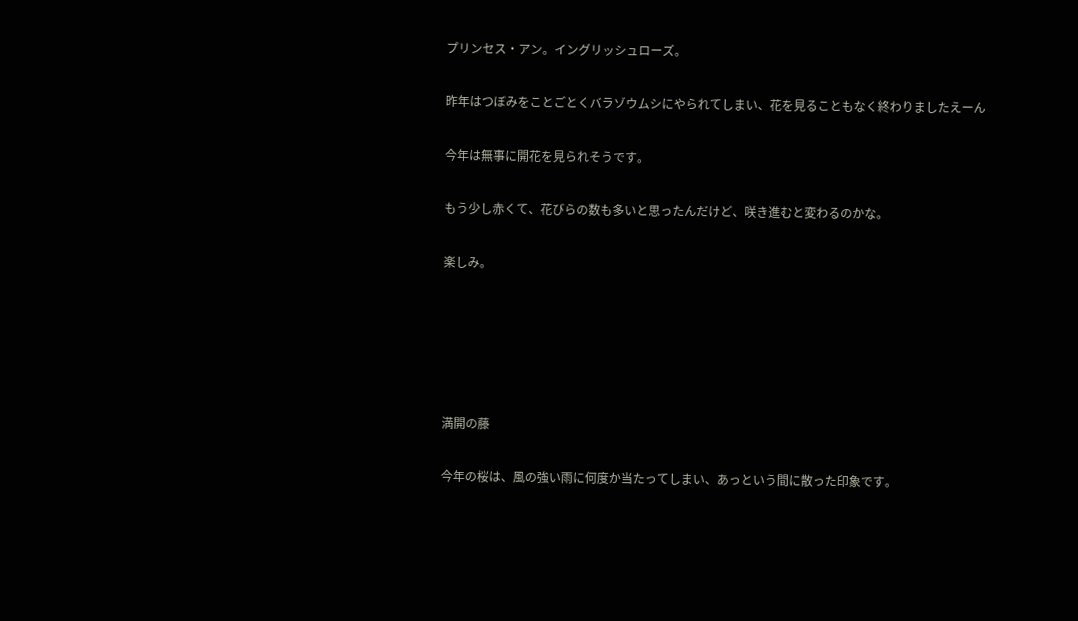プリンセス・アン。イングリッシュローズ。

昨年はつぼみをことごとくバラゾウムシにやられてしまい、花を見ることもなく終わりましたえーん

今年は無事に開花を見られそうです。

もう少し赤くて、花びらの数も多いと思ったんだけど、咲き進むと変わるのかな。

楽しみ。





満開の藤

今年の桜は、風の強い雨に何度か当たってしまい、あっという間に散った印象です。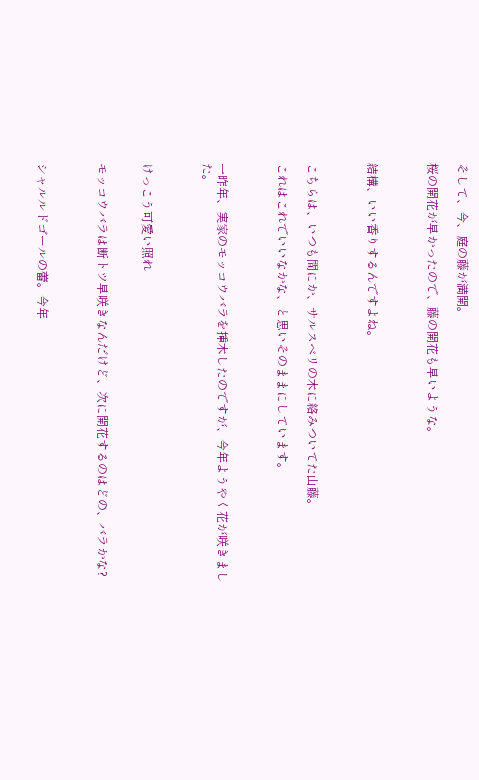そして、今、庭の藤が満開。

桜の開花が早かったので、藤の開花も早いような。



結構、いい香りするんですよね。



こちらは、いつも間にか、サルスベリの木に絡みついてた山藤。

これはこれでいいなかな、と思いそのままにしています。



一昨年、実家のモッコウバラを挿木したのですが、今年ようやく花が咲きました。



けっこう可愛い照れ


モッコウバラは断トツ早咲きなんだけど、次に開花するのはどの、バラかな?



シャルルドゴールの蕾。今年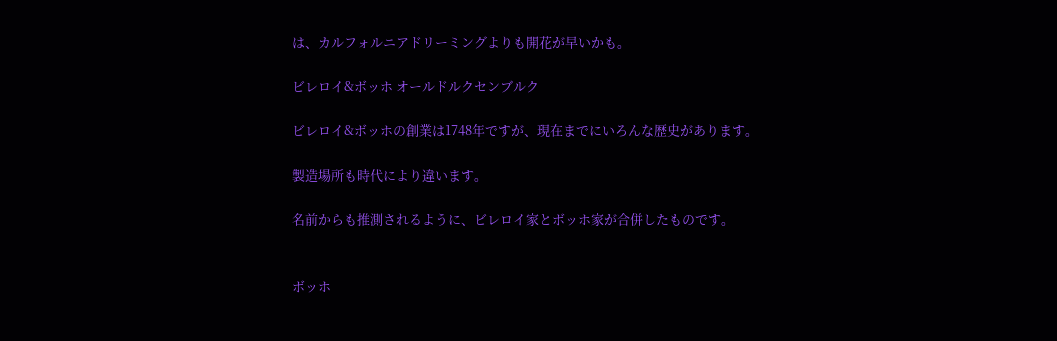は、カルフォルニアドリーミングよりも開花が早いかも。

ビレロイ&ボッホ オールドルクセンブルク

ビレロイ&ボッホの創業は1748年ですが、現在までにいろんな歴史があります。

製造場所も時代により違います。

名前からも推測されるように、ビレロイ家とボッホ家が合併したものです。


ボッホ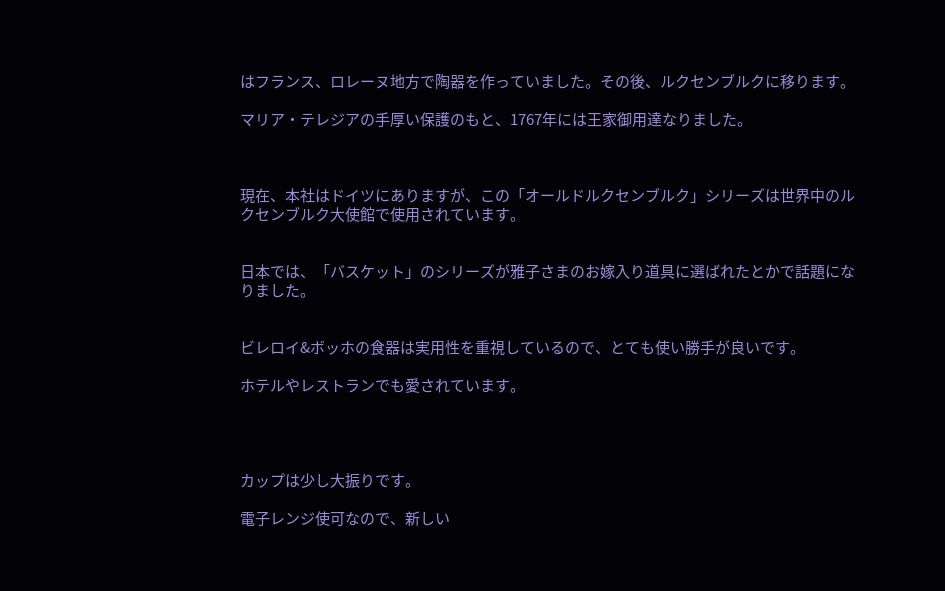はフランス、ロレーヌ地方で陶器を作っていました。その後、ルクセンブルクに移ります。

マリア・テレジアの手厚い保護のもと、1767年には王家御用達なりました。



現在、本社はドイツにありますが、この「オールドルクセンブルク」シリーズは世界中のルクセンブルク大使館で使用されています。


日本では、「バスケット」のシリーズが雅子さまのお嫁入り道具に選ばれたとかで話題になりました。


ビレロイ&ボッホの食器は実用性を重視しているので、とても使い勝手が良いです。

ホテルやレストランでも愛されています。




カップは少し大振りです。

電子レンジ使可なので、新しい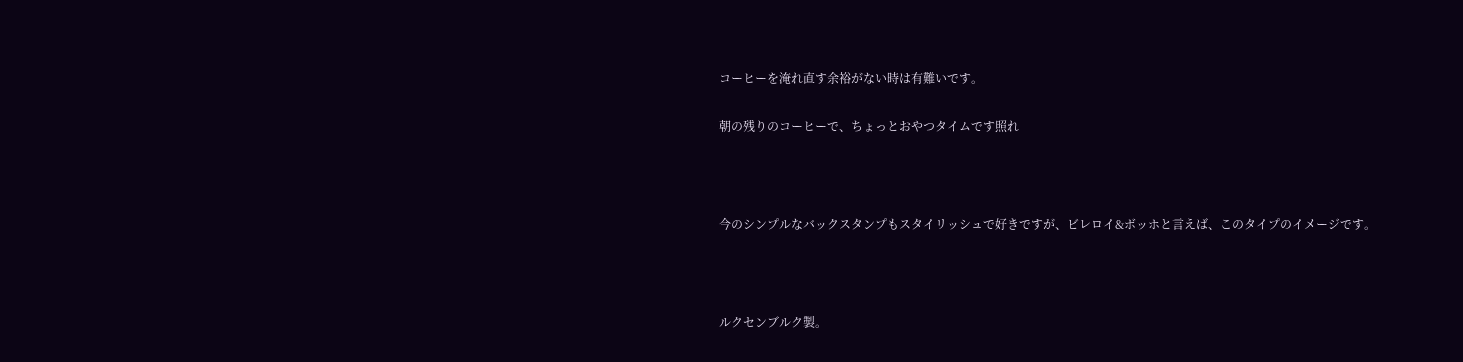コーヒーを淹れ直す余裕がない時は有難いです。

朝の残りのコーヒーで、ちょっとおやつタイムです照れ



今のシンプルなバックスタンプもスタイリッシュで好きですが、ビレロイ&ボッホと言えば、このタイプのイメージです。



ルクセンブルク製。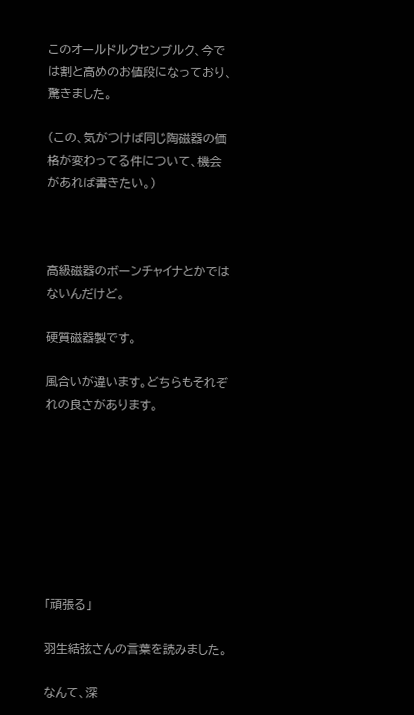このオールドルクセンブルク、今では割と高めのお値段になっており、驚きました。

(この、気がつけば同じ陶磁器の価格が変わってる件について、機会があれば書きたい。)



高級磁器のボーンチャイナとかではないんだけど。

硬質磁器製です。

風合いが違います。どちらもそれぞれの良さがあります。








「頑張る」

羽生結弦さんの言葉を読みました。

なんて、深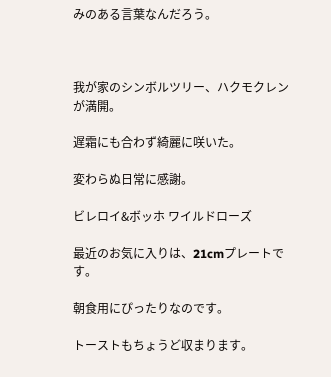みのある言葉なんだろう。



我が家のシンボルツリー、ハクモクレンが満開。

遅霜にも合わず綺麗に咲いた。

変わらぬ日常に感謝。

ビレロイ&ボッホ ワイルドローズ

最近のお気に入りは、21cmプレートです。

朝食用にぴったりなのです。

トーストもちょうど収まります。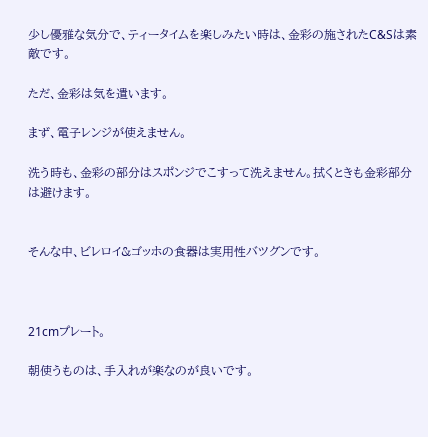少し優雅な気分で、ティータイムを楽しみたい時は、金彩の施されたC&Sは素敵です。

ただ、金彩は気を遣います。

まず、電子レンジが使えません。

洗う時も、金彩の部分はスポンジでこすって洗えません。拭くときも金彩部分は避けます。


そんな中、ビレロイ&ゴッホの食器は実用性バツグンです。



21cmプレート。

朝使うものは、手入れが楽なのが良いです。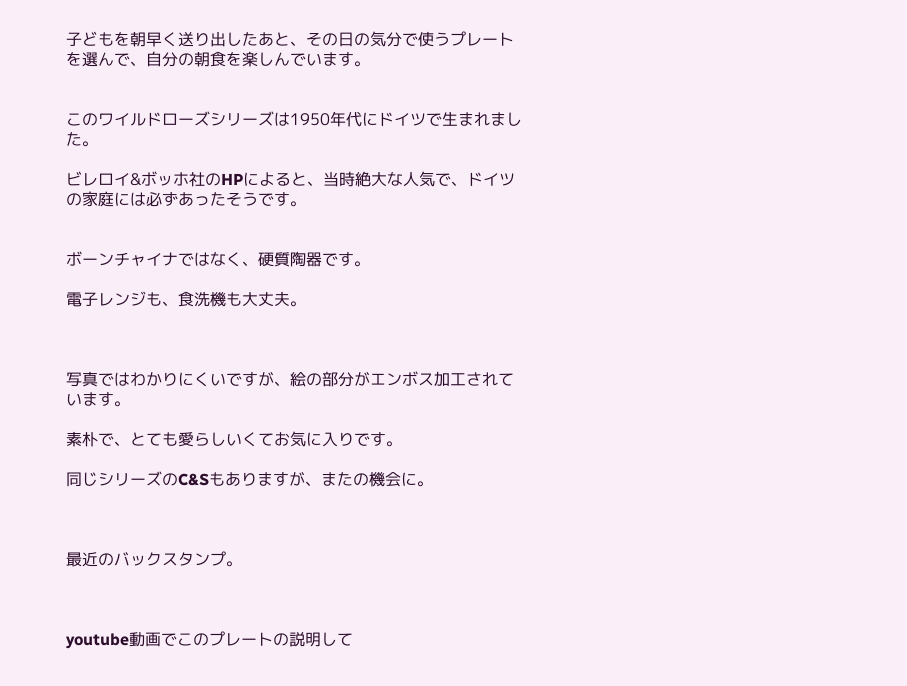子どもを朝早く送り出したあと、その日の気分で使うプレートを選んで、自分の朝食を楽しんでいます。


このワイルドローズシリーズは1950年代にドイツで生まれました。

ビレロイ&ボッホ社のHPによると、当時絶大な人気で、ドイツの家庭には必ずあったそうです。


ボーンチャイナではなく、硬質陶器です。

電子レンジも、食洗機も大丈夫。



写真ではわかりにくいですが、絵の部分がエンボス加工されています。

素朴で、とても愛らしいくてお気に入りです。

同じシリーズのC&Sもありますが、またの機会に。



最近のバックスタンプ。



youtube動画でこのプレートの説明して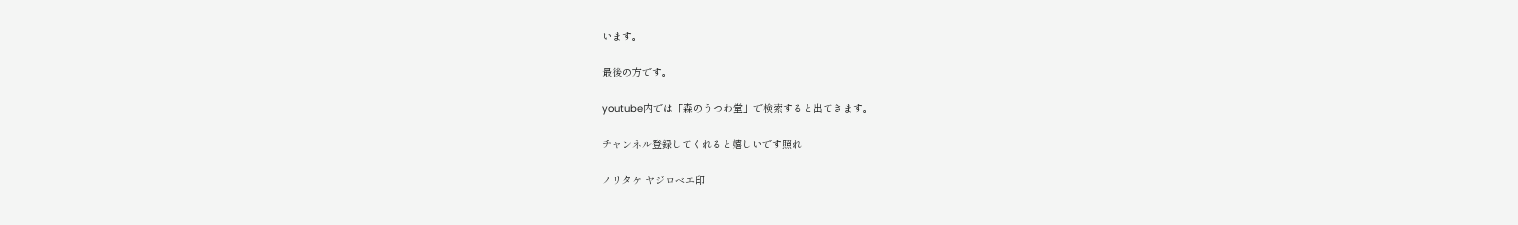います。

最後の方です。

youtube内では「森のうつわ堂」で検索すると出てきます。

チャンネル登録してくれると嬉しいです照れ

ノリタケ ヤジロベエ印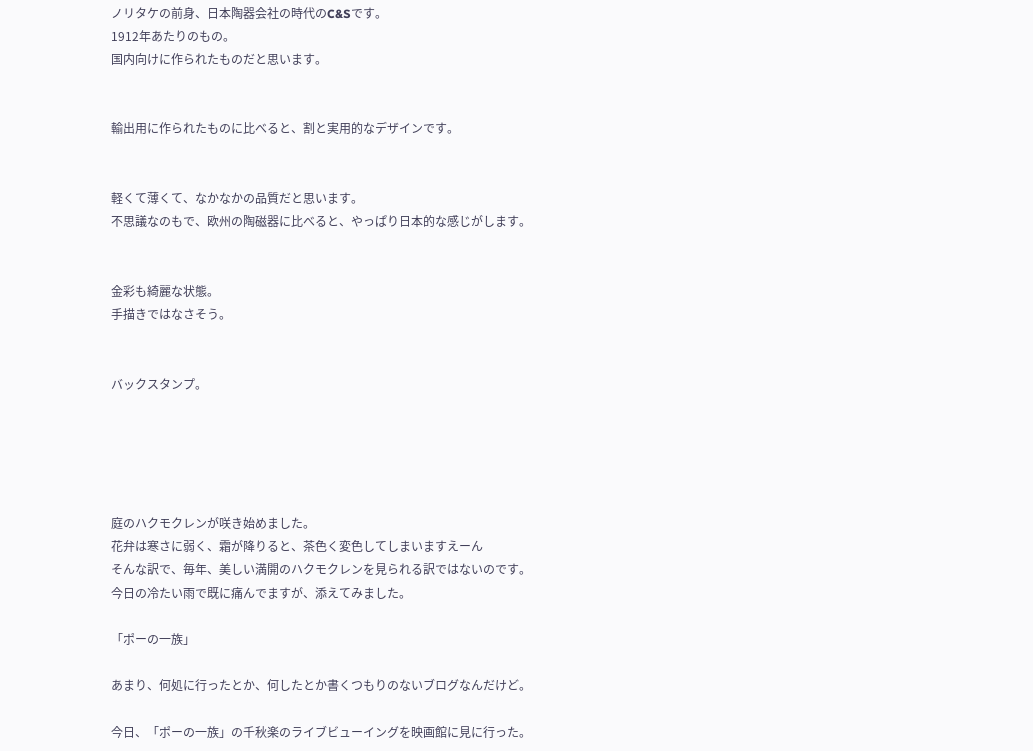ノリタケの前身、日本陶器会社の時代のC&Sです。
1912年あたりのもの。
国内向けに作られたものだと思います。


輸出用に作られたものに比べると、割と実用的なデザインです。


軽くて薄くて、なかなかの品質だと思います。
不思議なのもで、欧州の陶磁器に比べると、やっぱり日本的な感じがします。


金彩も綺麗な状態。
手描きではなさそう。


バックスタンプ。





庭のハクモクレンが咲き始めました。
花弁は寒さに弱く、霜が降りると、茶色く変色してしまいますえーん
そんな訳で、毎年、美しい満開のハクモクレンを見られる訳ではないのです。
今日の冷たい雨で既に痛んでますが、添えてみました。

「ポーの一族」

あまり、何処に行ったとか、何したとか書くつもりのないブログなんだけど。

今日、「ポーの一族」の千秋楽のライブビューイングを映画館に見に行った。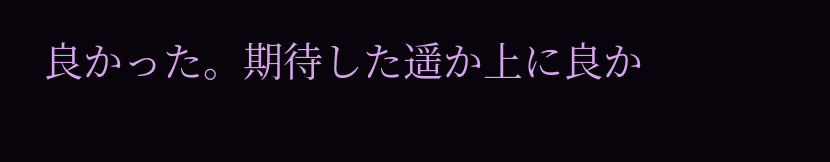良かった。期待した遥か上に良か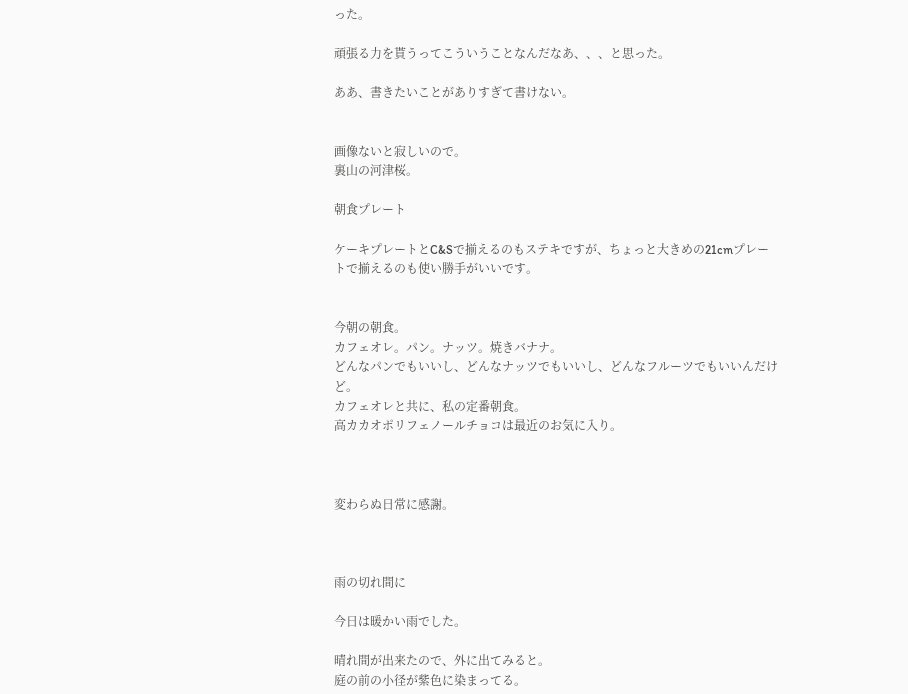った。

頑張る力を貰うってこういうことなんだなあ、、、と思った。

ああ、書きたいことがありすぎて書けない。


画像ないと寂しいので。
裏山の河津桜。

朝食プレート

ケーキプレートとC&Sで揃えるのもステキですが、ちょっと大きめの21cmプレートで揃えるのも使い勝手がいいです。


今朝の朝食。
カフェオレ。パン。ナッツ。焼きバナナ。
どんなパンでもいいし、どんなナッツでもいいし、どんなフルーツでもいいんだけど。
カフェオレと共に、私の定番朝食。
高カカオポリフェノールチョコは最近のお気に入り。



変わらぬ日常に感謝。



雨の切れ間に

今日は暖かい雨でした。

晴れ間が出来たので、外に出てみると。
庭の前の小径が紫色に染まってる。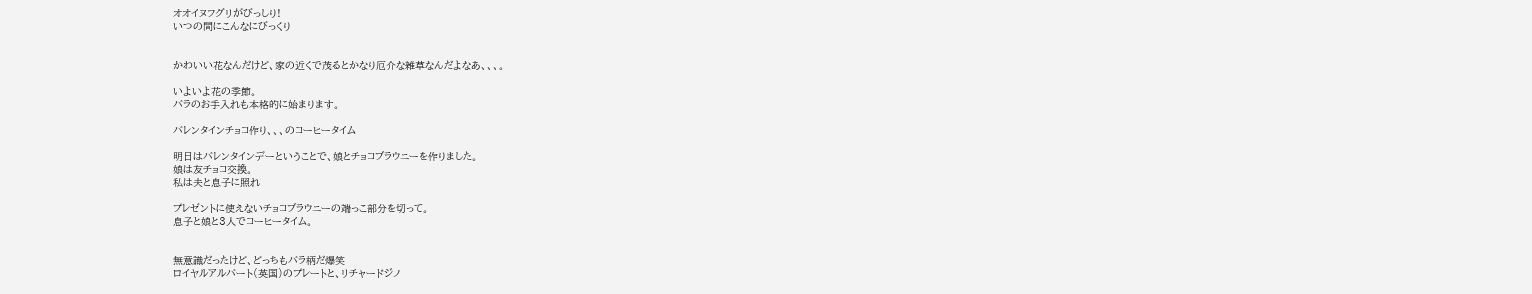オオイヌフグリがびっしり!
いつの間にこんなにびっくり


かわいい花なんだけど、家の近くで茂るとかなり厄介な雑草なんだよなあ、、、。

いよいよ花の季節。
バラのお手入れも本格的に始まります。

バレンタインチョコ作り、、、のコーヒータイム

明日はバレンタインデーということで、娘とチョコブラウニーを作りました。
娘は友チョコ交換。
私は夫と息子に照れ

プレゼントに使えないチョコブラウニーの端っこ部分を切って。
息子と娘と3人でコーヒータイム。


無意識だったけど、どっちもバラ柄だ爆笑
ロイヤルアルバート(英国)のプレートと、リチャードジノ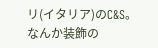リ(イタリア)のC&S。
なんか装飾の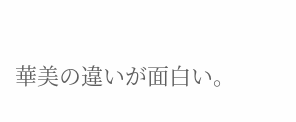華美の違いが面白い。